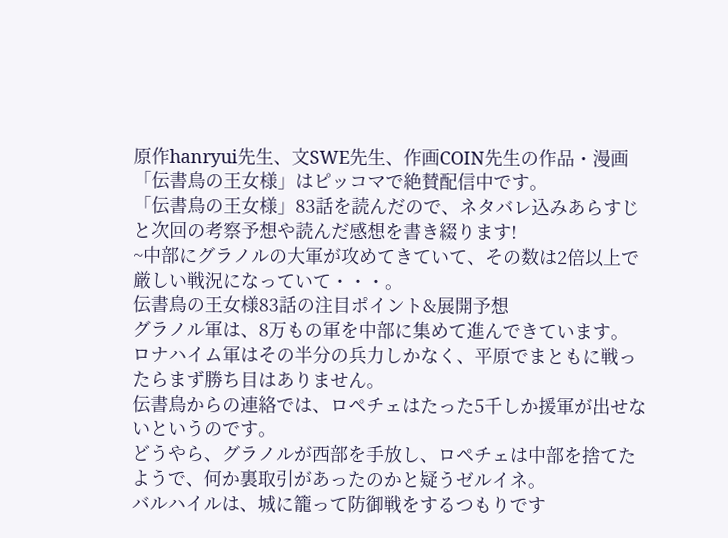原作hanryui先生、文SWE先生、作画COIN先生の作品・漫画「伝書鳥の王女様」はピッコマで絶賛配信中です。
「伝書鳥の王女様」83話を読んだので、ネタバレ込みあらすじと次回の考察予想や読んだ感想を書き綴ります!
~中部にグラノルの大軍が攻めてきていて、その数は2倍以上で厳しい戦況になっていて・・・。
伝書鳥の王女様83話の注目ポイント&展開予想
グラノル軍は、8万もの軍を中部に集めて進んできています。
ロナハイム軍はその半分の兵力しかなく、平原でまともに戦ったらまず勝ち目はありません。
伝書鳥からの連絡では、ロペチェはたった5千しか援軍が出せないというのです。
どうやら、グラノルが西部を手放し、ロペチェは中部を捨てたようで、何か裏取引があったのかと疑うゼルイネ。
バルハイルは、城に籠って防御戦をするつもりです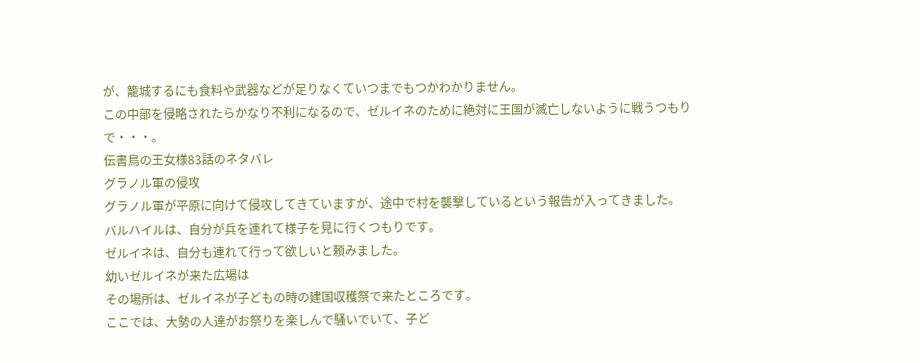が、籠城するにも食料や武器などが足りなくていつまでもつかわかりません。
この中部を侵略されたらかなり不利になるので、ゼルイネのために絶対に王国が滅亡しないように戦うつもりで・・・。
伝書鳥の王女様83話のネタバレ
グラノル軍の侵攻
グラノル軍が平原に向けて侵攻してきていますが、途中で村を襲撃しているという報告が入ってきました。
バルハイルは、自分が兵を連れて様子を見に行くつもりです。
ゼルイネは、自分も連れて行って欲しいと頼みました。
幼いゼルイネが来た広場は
その場所は、ゼルイネが子どもの時の建国収穫祭で来たところです。
ここでは、大勢の人達がお祭りを楽しんで騒いでいて、子ど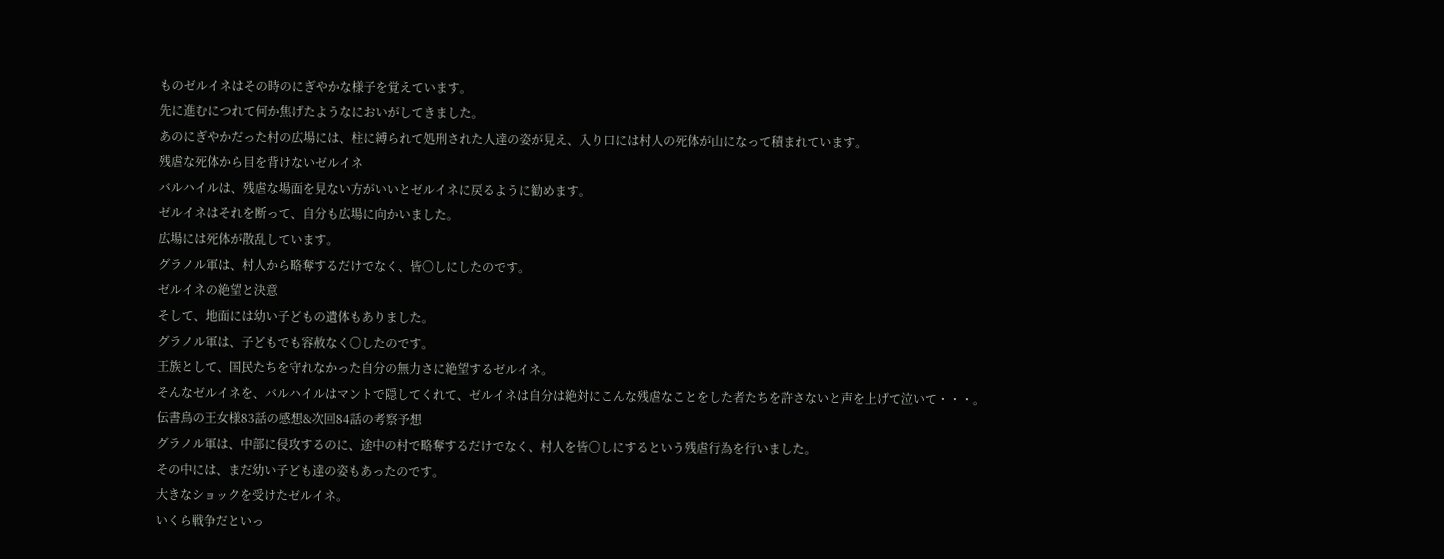ものゼルイネはその時のにぎやかな様子を覚えています。
先に進むにつれて何か焦げたようなにおいがしてきました。
あのにぎやかだった村の広場には、柱に縛られて処刑された人達の姿が見え、入り口には村人の死体が山になって積まれています。
残虐な死体から目を背けないゼルイネ
バルハイルは、残虐な場面を見ない方がいいとゼルイネに戻るように勧めます。
ゼルイネはそれを断って、自分も広場に向かいました。
広場には死体が散乱しています。
グラノル軍は、村人から略奪するだけでなく、皆〇しにしたのです。
ゼルイネの絶望と決意
そして、地面には幼い子どもの遺体もありました。
グラノル軍は、子どもでも容赦なく〇したのです。
王族として、国民たちを守れなかった自分の無力さに絶望するゼルイネ。
そんなゼルイネを、バルハイルはマントで隠してくれて、ゼルイネは自分は絶対にこんな残虐なことをした者たちを許さないと声を上げて泣いて・・・。
伝書鳥の王女様83話の感想&次回84話の考察予想
グラノル軍は、中部に侵攻するのに、途中の村で略奪するだけでなく、村人を皆〇しにするという残虐行為を行いました。
その中には、まだ幼い子ども達の姿もあったのです。
大きなショックを受けたゼルイネ。
いくら戦争だといっ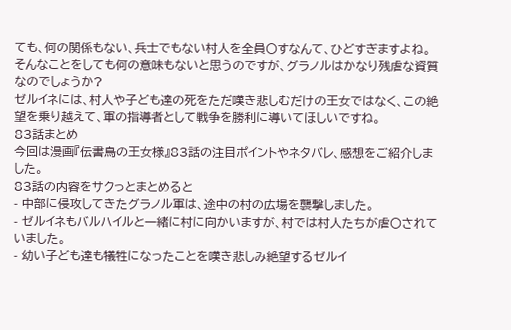ても、何の関係もない、兵士でもない村人を全員〇すなんて、ひどすぎますよね。
そんなことをしても何の意味もないと思うのですが、グラノルはかなり残虐な資質なのでしょうか?
ゼルイネには、村人や子ども達の死をただ嘆き悲しむだけの王女ではなく、この絶望を乗り越えて、軍の指導者として戦争を勝利に導いてほしいですね。
83話まとめ
今回は漫画『伝書鳥の王女様』83話の注目ポイントやネタバレ、感想をご紹介しました。
83話の内容をサクっとまとめると
- 中部に侵攻してきたグラノル軍は、途中の村の広場を襲撃しました。
- ゼルイネもバルハイルと一緒に村に向かいますが、村では村人たちが虐〇されていました。
- 幼い子ども達も犠牲になったことを嘆き悲しみ絶望するゼルイ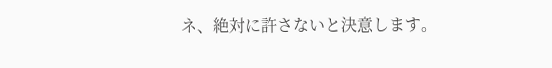ネ、絶対に許さないと決意します。